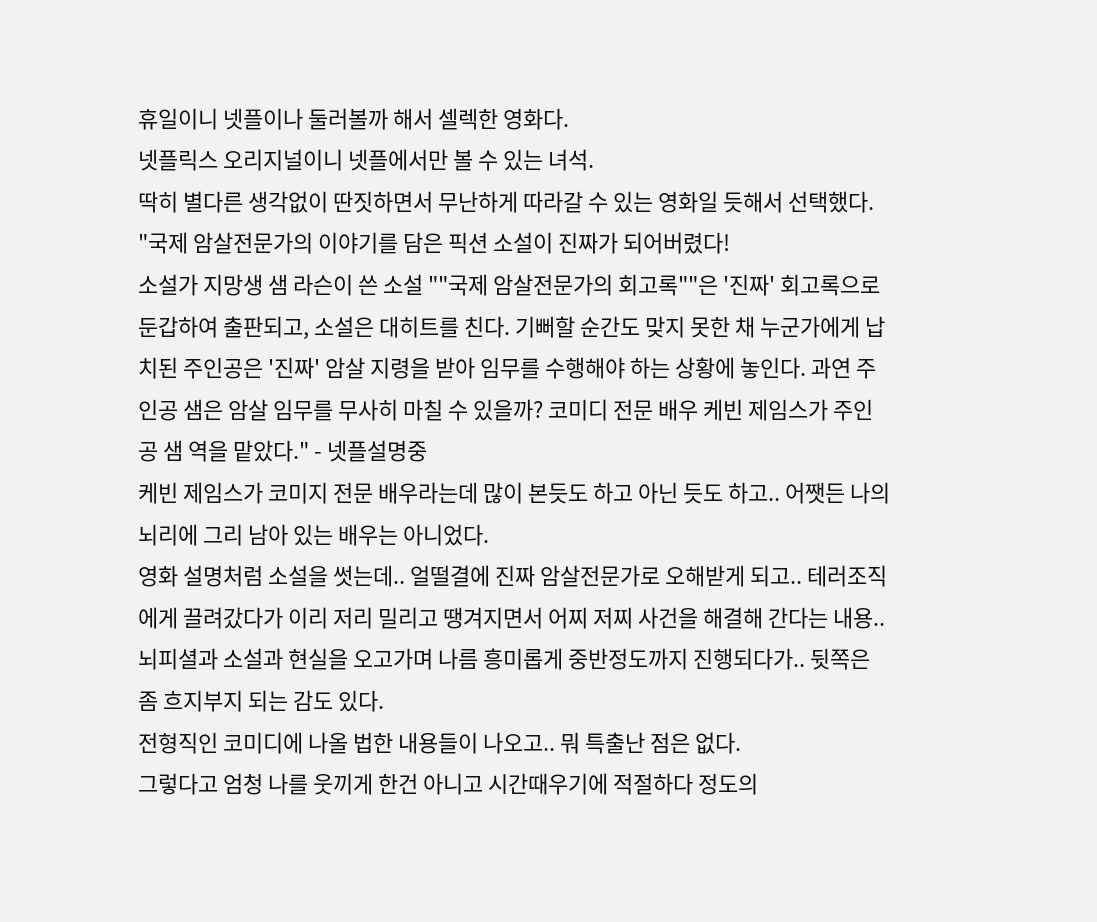휴일이니 넷플이나 둘러볼까 해서 셀렉한 영화다.
넷플릭스 오리지널이니 넷플에서만 볼 수 있는 녀석.
딱히 별다른 생각없이 딴짓하면서 무난하게 따라갈 수 있는 영화일 듯해서 선택했다.
"국제 암살전문가의 이야기를 담은 픽션 소설이 진짜가 되어버렸다!
소설가 지망생 샘 라슨이 쓴 소설 ""국제 암살전문가의 회고록""은 '진짜' 회고록으로 둔갑하여 출판되고, 소설은 대히트를 친다. 기뻐할 순간도 맞지 못한 채 누군가에게 납치된 주인공은 '진짜' 암살 지령을 받아 임무를 수행해야 하는 상황에 놓인다. 과연 주인공 샘은 암살 임무를 무사히 마칠 수 있을까? 코미디 전문 배우 케빈 제임스가 주인공 샘 역을 맡았다." - 넷플설명중
케빈 제임스가 코미지 전문 배우라는데 많이 본듯도 하고 아닌 듯도 하고.. 어쨋든 나의 뇌리에 그리 남아 있는 배우는 아니었다.
영화 설명처럼 소설을 썻는데.. 얼떨결에 진짜 암살전문가로 오해받게 되고.. 테러조직에게 끌려갔다가 이리 저리 밀리고 땡겨지면서 어찌 저찌 사건을 해결해 간다는 내용..
뇌피셜과 소설과 현실을 오고가며 나름 흥미롭게 중반정도까지 진행되다가.. 뒷쪽은 좀 흐지부지 되는 감도 있다.
전형직인 코미디에 나올 법한 내용들이 나오고.. 뭐 특출난 점은 없다.
그렇다고 엄청 나를 웃끼게 한건 아니고 시간때우기에 적절하다 정도의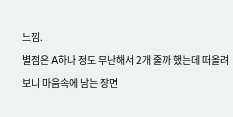느낌.
별점은 A하나 정도 무난해서 2개 줄까 했는데 떠올려 보니 마음속에 남는 장면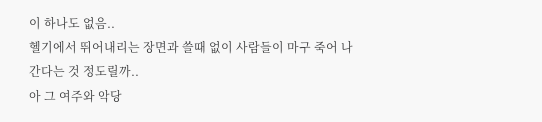이 하나도 없음..
헬기에서 뛰어내리는 장면과 쓸때 없이 사람들이 마구 죽어 나간다는 것 정도릴까..
아 그 여주와 악당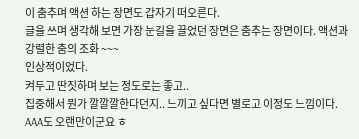이 춤추며 액션 하는 장면도 갑자기 떠오른다.
글을 쓰며 생각해 보면 가장 눈길을 끌었던 장면은 춤추는 장면이다. 액션과 강렬한 춤의 조화 ~~~
인상적이었다.
켜두고 딴짓하며 보는 정도로는 좋고..
집중해서 뭔가 깔깔깔한다던지.. 느끼고 싶다면 별로고 이정도 느낌이다.
AAA도 오랜만이군요 ㅎ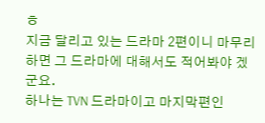ㅎ
지금 달리고 있는 드라마 2편이니 마무리 하면 그 드라마에 대해서도 적어봐야 겠군요.
하나는 TVN 드라마이고 마지막편인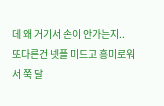데 왜 거기서 손이 안가는지..
또다른건 넷플 미드고 흥미로워서 쭉 달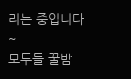리는 중입니다 ~
모두들 꿀밤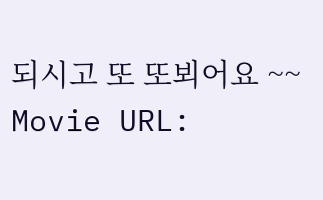되시고 또 또뵈어요 ~~
Movie URL: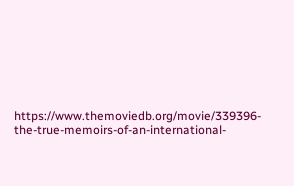https://www.themoviedb.org/movie/339396-the-true-memoirs-of-an-international-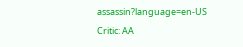assassin?language=en-US
Critic: AA